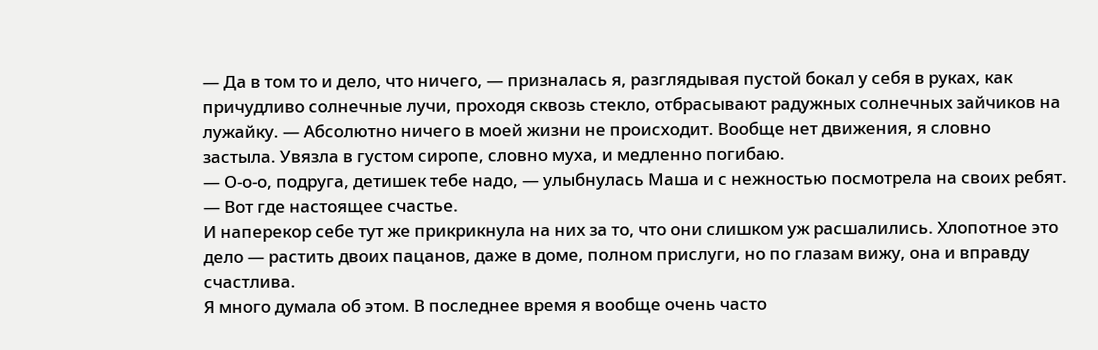— Да в том то и дело, что ничего, — призналась я, разглядывая пустой бокал у себя в руках, как причудливо солнечные лучи, проходя сквозь стекло, отбрасывают радужных солнечных зайчиков на лужайку. — Абсолютно ничего в моей жизни не происходит. Вообще нет движения, я словно застыла. Увязла в густом сиропе, словно муха, и медленно погибаю.
— О-о-о, подруга, детишек тебе надо, — улыбнулась Маша и с нежностью посмотрела на своих ребят. — Вот где настоящее счастье.
И наперекор себе тут же прикрикнула на них за то, что они слишком уж расшалились. Хлопотное это дело — растить двоих пацанов, даже в доме, полном прислуги, но по глазам вижу, она и вправду счастлива.
Я много думала об этом. В последнее время я вообще очень часто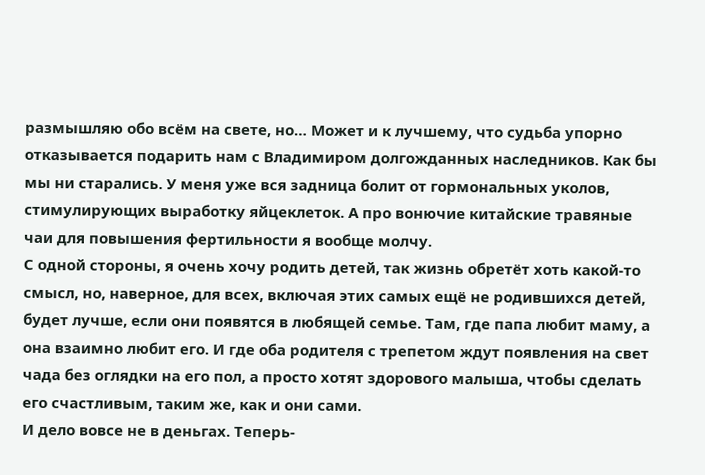размышляю обо всём на свете, но… Может и к лучшему, что судьба упорно отказывается подарить нам с Владимиром долгожданных наследников. Как бы мы ни старались. У меня уже вся задница болит от гормональных уколов, стимулирующих выработку яйцеклеток. А про вонючие китайские травяные чаи для повышения фертильности я вообще молчу.
С одной стороны, я очень хочу родить детей, так жизнь обретёт хоть какой-то смысл, но, наверное, для всех, включая этих самых ещё не родившихся детей, будет лучше, если они появятся в любящей семье. Там, где папа любит маму, а она взаимно любит его. И где оба родителя с трепетом ждут появления на свет чада без оглядки на его пол, а просто хотят здорового малыша, чтобы сделать его счастливым, таким же, как и они сами.
И дело вовсе не в деньгах. Теперь-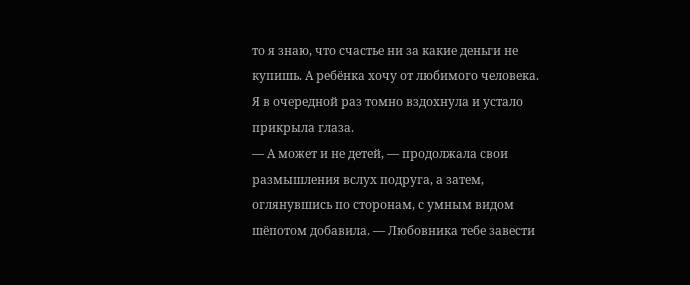то я знаю, что счастье ни за какие деньги не купишь. А ребёнка хочу от любимого человека.
Я в очередной раз томно вздохнула и устало прикрыла глаза.
— А может и не детей, — продолжала свои размышления вслух подруга, а затем, оглянувшись по сторонам, с умным видом шёпотом добавила. — Любовника тебе завести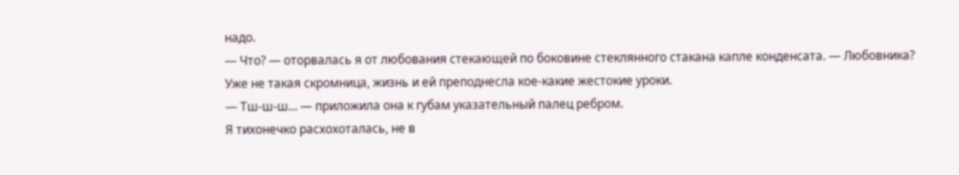надо.
— Что? — оторвалась я от любования стекающей по боковине стеклянного стакана капле конденсата. — Любовника?
Уже не такая скромница, жизнь и ей преподнесла кое-какие жестокие уроки.
— Тш-ш-ш… — приложила она к губам указательный палец ребром.
Я тихонечко расхохоталась, не в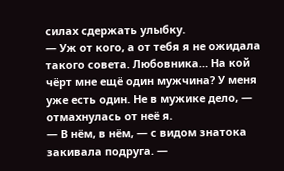силах сдержать улыбку.
— Уж от кого, а от тебя я не ожидала такого совета. Любовника… На кой чёрт мне ещё один мужчина? У меня уже есть один. Не в мужике дело, — отмахнулась от неё я.
— В нём, в нём, — с видом знатока закивала подруга. —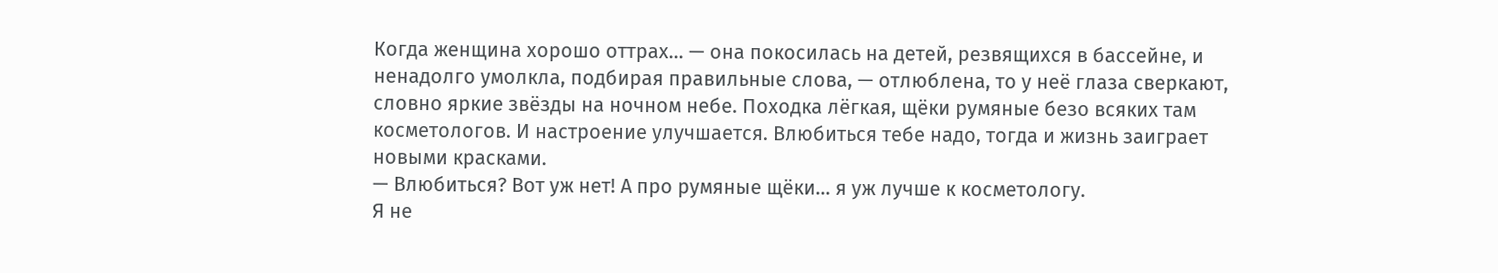Когда женщина хорошо оттрах… — она покосилась на детей, резвящихся в бассейне, и ненадолго умолкла, подбирая правильные слова, — отлюблена, то у неё глаза сверкают, словно яркие звёзды на ночном небе. Походка лёгкая, щёки румяные безо всяких там косметологов. И настроение улучшается. Влюбиться тебе надо, тогда и жизнь заиграет новыми красками.
— Влюбиться? Вот уж нет! А про румяные щёки… я уж лучше к косметологу.
Я не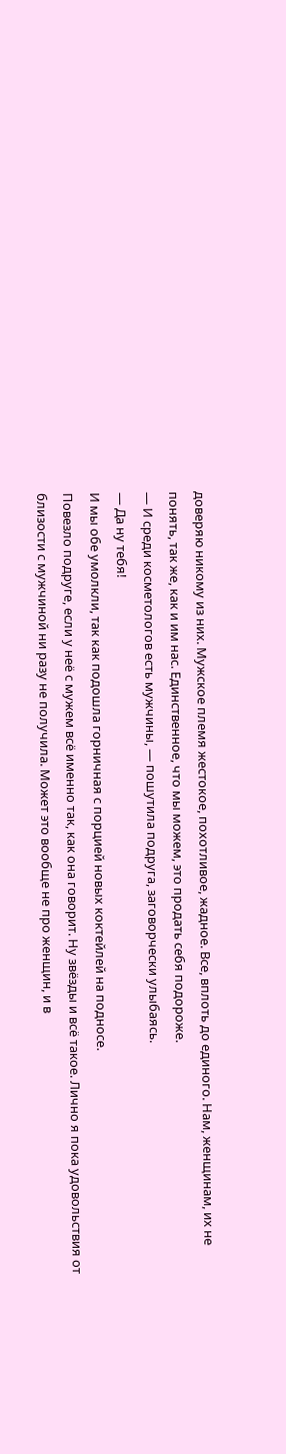доверяю никому из них. Мужское племя жестокое, похотливое, жадное. Все, вплоть до единого. Нам, женщинам, их не понять, так же, как и им нас. Единственное, что мы можем, это продать себя подороже.
— И среди косметологов есть мужчины, — пошутила подруга, заговорчески улыбаясь.
— Да ну тебя!
И мы обе умолкли, так как подошла горничная с порцией новых коктейлей на подносе.
Повезло подруге, если у неё с мужем всё именно так, как она говорит. Ну звёзды и всё такое. Лично я пока удовольствия от близости с мужчиной ни разу не получила. Может это вообще не про женщин, и в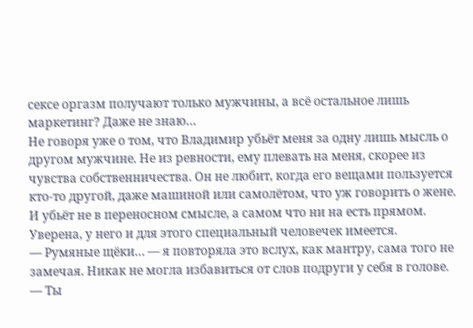сексе оргазм получают только мужчины, а всё остальное лишь маркетинг? Даже не знаю…
Не говоря уже о том, что Владимир убьёт меня за одну лишь мысль о другом мужчине. Не из ревности, ему плевать на меня, скорее из чувства собственничества. Он не любит, когда его вещами пользуется кто-то другой, даже машиной или самолётом, что уж говорить о жене. И убьёт не в переносном смысле, а самом что ни на есть прямом. Уверена, у него и для этого специальный человечек имеется.
— Румяные щёки… — я повторяла это вслух, как мантру, сама того не замечая. Никак не могла избавиться от слов подруги у себя в голове. — Ты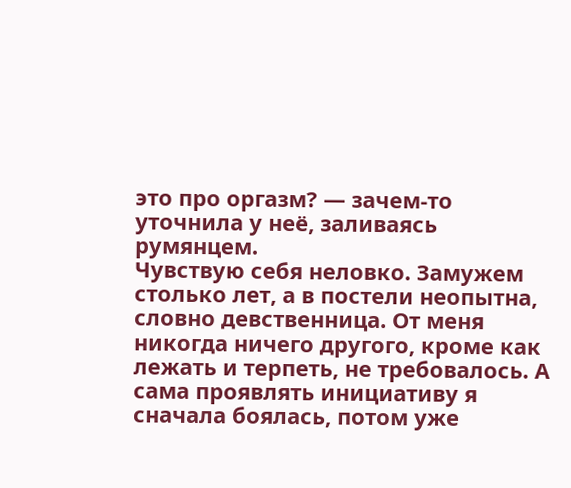это про оргазм? — зачем-то уточнила у неё, заливаясь румянцем.
Чувствую себя неловко. Замужем столько лет, а в постели неопытна, словно девственница. От меня никогда ничего другого, кроме как лежать и терпеть, не требовалось. А сама проявлять инициативу я сначала боялась, потом уже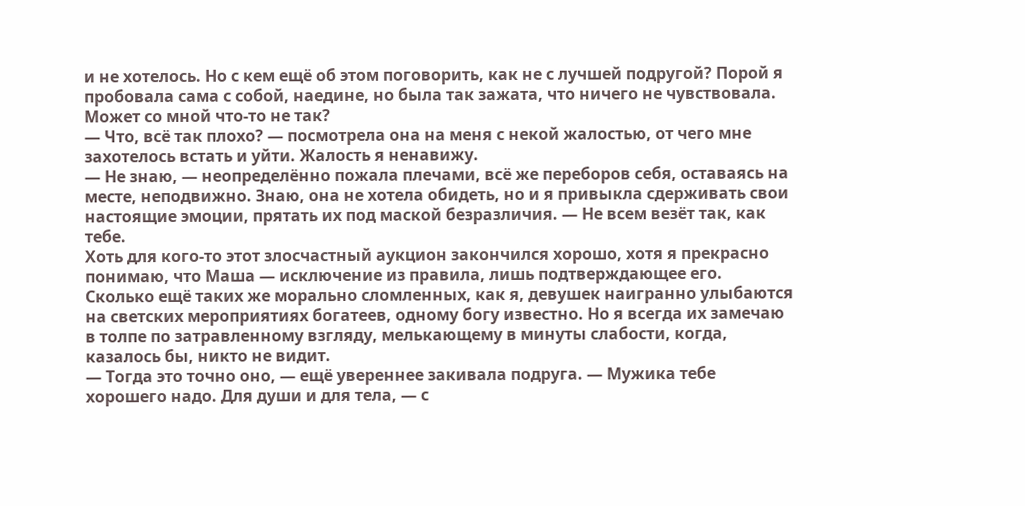и не хотелось. Но с кем ещё об этом поговорить, как не с лучшей подругой? Порой я пробовала сама с собой, наедине, но была так зажата, что ничего не чувствовала. Может со мной что-то не так?
— Что, всё так плохо? — посмотрела она на меня с некой жалостью, от чего мне захотелось встать и уйти. Жалость я ненавижу.
— Не знаю, — неопределённо пожала плечами, всё же переборов себя, оставаясь на месте, неподвижно. Знаю, она не хотела обидеть, но и я привыкла сдерживать свои настоящие эмоции, прятать их под маской безразличия. — Не всем везёт так, как тебе.
Хоть для кого-то этот злосчастный аукцион закончился хорошо, хотя я прекрасно понимаю, что Маша — исключение из правила, лишь подтверждающее его. Сколько ещё таких же морально сломленных, как я, девушек наигранно улыбаются на светских мероприятиях богатеев, одному богу известно. Но я всегда их замечаю в толпе по затравленному взгляду, мелькающему в минуты слабости, когда, казалось бы, никто не видит.
— Тогда это точно оно, — ещё увереннее закивала подруга. — Мужика тебе хорошего надо. Для души и для тела, — с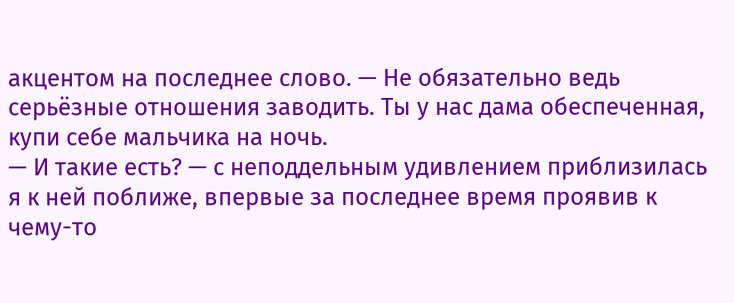акцентом на последнее слово. — Не обязательно ведь серьёзные отношения заводить. Ты у нас дама обеспеченная, купи себе мальчика на ночь.
— И такие есть? — с неподдельным удивлением приблизилась я к ней поближе, впервые за последнее время проявив к чему-то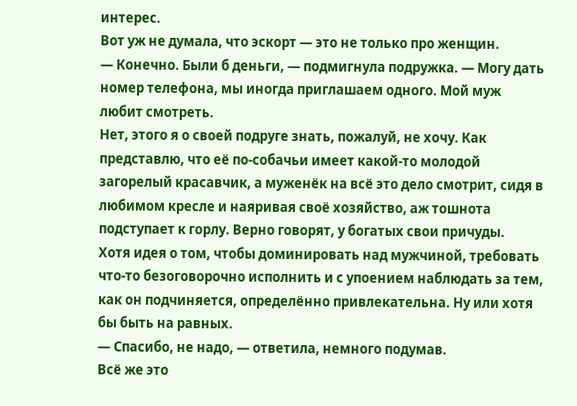интерес.
Вот уж не думала, что эскорт — это не только про женщин.
— Конечно. Были б деньги, — подмигнула подружка. — Могу дать номер телефона, мы иногда приглашаем одного. Мой муж любит смотреть.
Нет, этого я о своей подруге знать, пожалуй, не хочу. Как представлю, что её по-собачьи имеет какой-то молодой загорелый красавчик, а муженёк на всё это дело смотрит, сидя в любимом кресле и наяривая своё хозяйство, аж тошнота подступает к горлу. Верно говорят, у богатых свои причуды.
Хотя идея о том, чтобы доминировать над мужчиной, требовать что-то безоговорочно исполнить и с упоением наблюдать за тем, как он подчиняется, определённо привлекательна. Ну или хотя бы быть на равных.
— Спасибо, не надо, — ответила, немного подумав.
Всё же это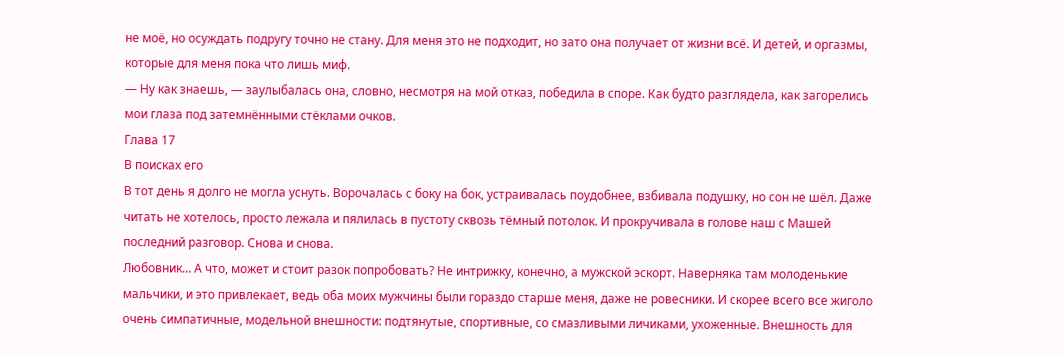не моё, но осуждать подругу точно не стану. Для меня это не подходит, но зато она получает от жизни всё. И детей, и оргазмы, которые для меня пока что лишь миф.
— Ну как знаешь, — заулыбалась она, словно, несмотря на мой отказ, победила в споре. Как будто разглядела, как загорелись мои глаза под затемнёнными стёклами очков.
Глава 17
В поисках его
В тот день я долго не могла уснуть. Ворочалась с боку на бок, устраивалась поудобнее, взбивала подушку, но сон не шёл. Даже читать не хотелось, просто лежала и пялилась в пустоту сквозь тёмный потолок. И прокручивала в голове наш с Машей последний разговор. Снова и снова.
Любовник… А что, может и стоит разок попробовать? Не интрижку, конечно, а мужской эскорт. Наверняка там молоденькие мальчики, и это привлекает, ведь оба моих мужчины были гораздо старше меня, даже не ровесники. И скорее всего все жиголо очень симпатичные, модельной внешности: подтянутые, спортивные, со смазливыми личиками, ухоженные. Внешность для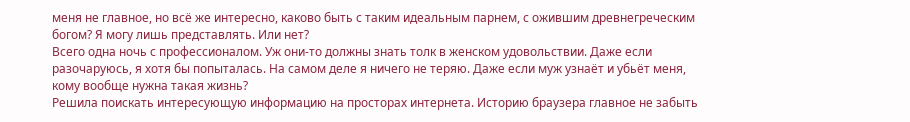меня не главное, но всё же интересно, каково быть с таким идеальным парнем, с ожившим древнегреческим богом? Я могу лишь представлять. Или нет?
Всего одна ночь с профессионалом. Уж они-то должны знать толк в женском удовольствии. Даже если разочаруюсь, я хотя бы попыталась. На самом деле я ничего не теряю. Даже если муж узнаёт и убьёт меня, кому вообще нужна такая жизнь?
Решила поискать интересующую информацию на просторах интернета. Историю браузера главное не забыть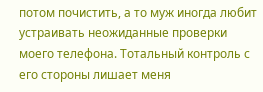потом почистить, а то муж иногда любит устраивать неожиданные проверки моего телефона. Тотальный контроль с его стороны лишает меня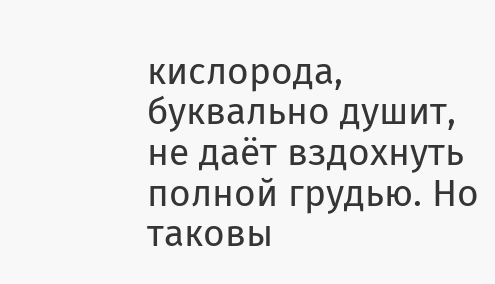кислорода, буквально душит, не даёт вздохнуть полной грудью. Но таковы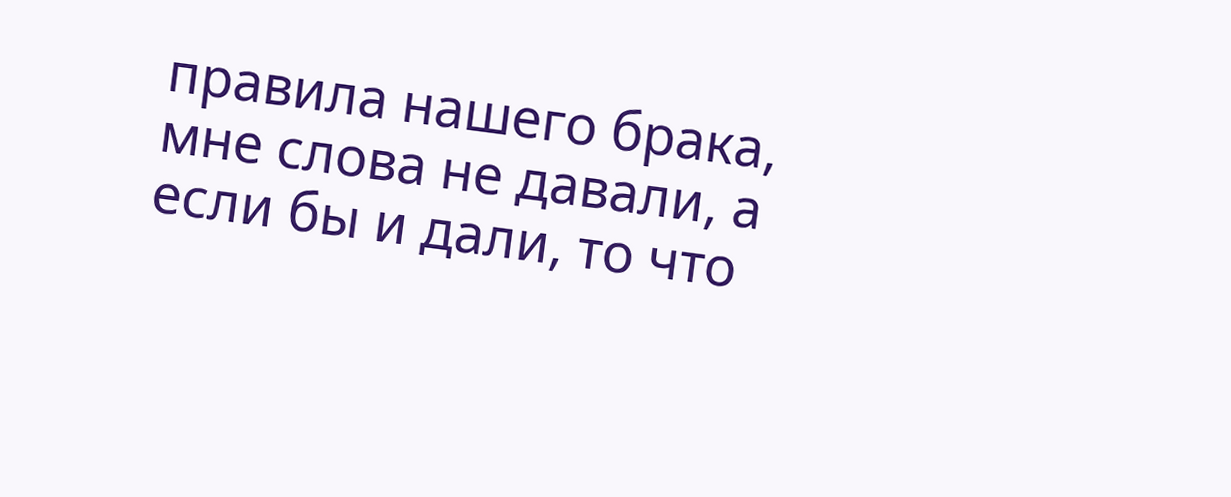правила нашего брака, мне слова не давали, а если бы и дали, то что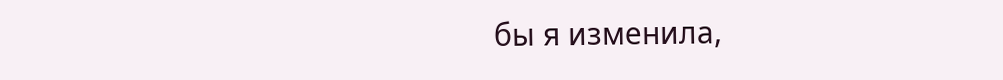бы я изменила,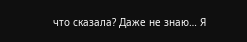что сказала? Даже не знаю… Я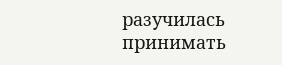разучилась принимать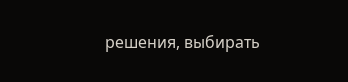решения, выбирать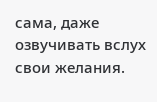сама, даже озвучивать вслух свои желания.